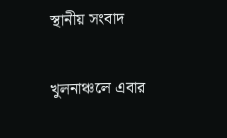স্থানীয় সংবাদ

খুলনাঞ্চলে এবার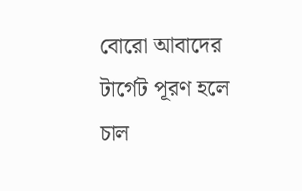বোরো আবাদের টার্গেট পূরণ হলে চাল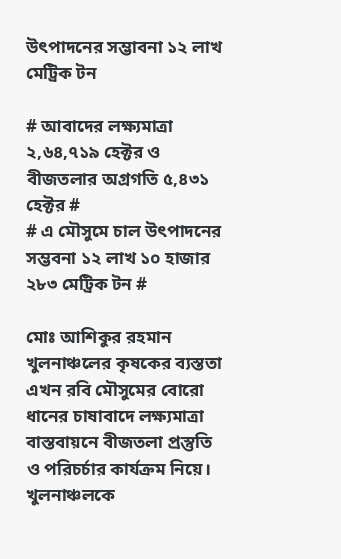উৎপাদনের সম্ভাবনা ১২ লাখ মেট্রিক টন

# আবাদের লক্ষ্যমাত্রা ২,৬৪,৭১৯ হেক্টর ও বীজতলার অগ্রগতি ৫,৪৩১ হেক্টর #
# এ মৌসুমে চাল উৎপাদনের সম্ভবনা ১২ লাখ ১০ হাজার ২৮৩ মেট্রিক টন #

মোঃ আশিকুর রহমান খুলনাঞ্চলের কৃষকের ব্যস্ততা এখন রবি মৌসুমের বোরো ধানের চাষাবাদে লক্ষ্যমাত্রা বাস্তবায়নে বীজতলা প্রস্তুতি ও পরিচর্চার কার্যক্রম নিয়ে। খুলনাঞ্চলকে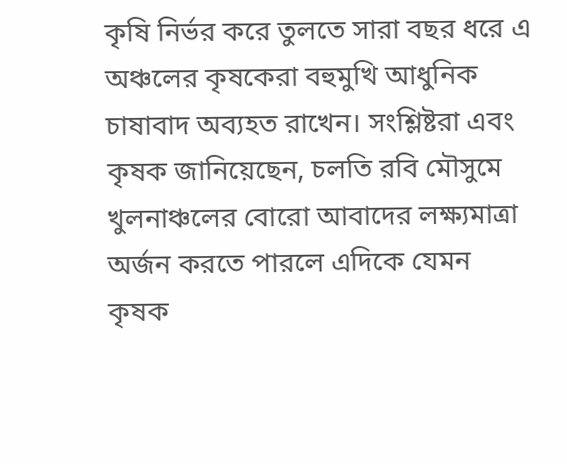কৃষি নির্ভর করে তুলতে সারা বছর ধরে এ অঞ্চলের কৃষকেরা বহুমুখি আধুনিক চাষাবাদ অব্যহত রাখেন। সংশ্লিষ্টরা এবং কৃষক জানিয়েছেন, চলতি রবি মৌসুমে খুলনাঞ্চলের বোরো আবাদের লক্ষ্যমাত্রা অর্জন করতে পারলে এদিকে যেমন কৃষক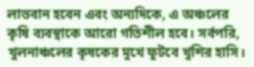লাভবান হবেন এবং অন্যদিকে, এ অঞ্চলের কৃষি ব্যবস্থাকে আরো গতিশীল হবে। সর্বপরি, খুলনাঞ্চলের কৃষকের মুখে ফুটবে খুশির হাসি।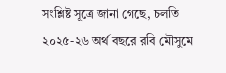সংশ্লিষ্ট সূত্রে জানা গেছে, চলতি ২০২৫-২৬ অর্থ বছরে রবি মৌসুমে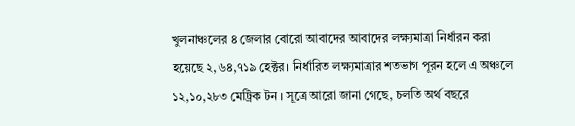খুলনাঞ্চলের ৪ জেলার বোরো আবাদের আবাদের লক্ষ্যমাত্রা নির্ধারন করা হয়েছে ২,৬৪,৭১৯ হেক্টর। নির্ধারিত লক্ষ্যমাত্রার শতভাগ পূরন হলে এ অঞ্চলে ১২,১০,২৮৩ মেট্রিক টন । সূত্রে আরো জানা গেছে, চলতি অর্থ বছরে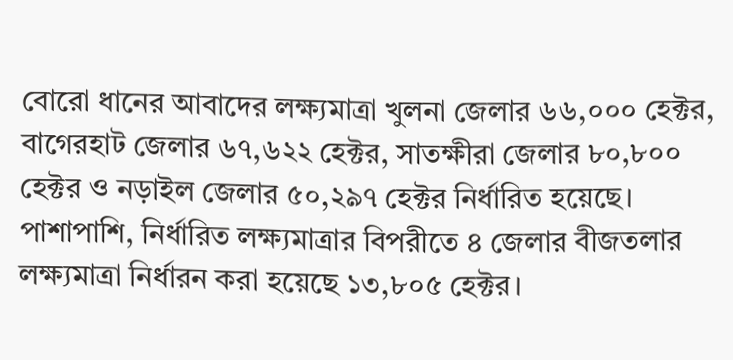বোরো ধানের আবাদের লক্ষ্যমাত্রা খুলনা জেলার ৬৬,০০০ হেক্টর, বাগেরহাট জেলার ৬৭,৬২২ হেক্টর, সাতক্ষীরা জেলার ৮০,৮০০ হেক্টর ও নড়াইল জেলার ৫০,২৯৭ হেক্টর নির্ধারিত হয়েছে। পাশাপাশি, নির্ধারিত লক্ষ্যমাত্রার বিপরীতে ৪ জেলার বীজতলার লক্ষ্যমাত্রা নির্ধারন করা হয়েছে ১৩,৮০৫ হেক্টর।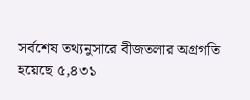সর্বশেষ তথ্যনুসারে বীজতলার অগ্রগতি হয়েছে ৫,৪৩১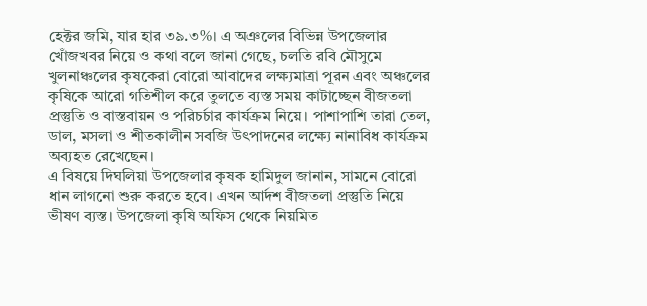হেক্টর জমি, যার হার ৩৯.৩%। এ অঞলের বিভিন্ন উপজেলার খোঁজখবর নিয়ে ও কথা বলে জানা গেছে, চলতি রবি মৌসুমে খুলনাঞ্চলের কৃষকেরা বোরো আবাদের লক্ষ্যমাত্রা পূরন এবং অঞ্চলের কৃষিকে আরো গতিশীল করে তুলতে ব্যস্ত সময় কাটাচ্ছেন বীজতলা প্রস্তুতি ও বাস্তবায়ন ও পরিচর্চার কার্যক্রম নিয়ে। পাশাপাশি তারা তেল, ডাল, মসলা ও শীতকালীন সবজি উৎপাদনের লক্ষ্যে নানাবিধ কার্যক্রম অব্যহত রেখেছেন।
এ বিষয়ে দিঘলিয়া উপজেলার কৃষক হামিদুল জানান, সামনে বোরো ধান লাগনো শুরু করতে হবে। এখন আর্দশ বীজতলা প্রস্তুতি নিয়ে ভীষণ ব্যস্ত। উপজেলা কৃষি অফিস থেকে নিয়মিত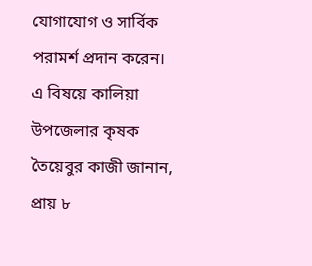যোগাযোগ ও সার্বিক পরামর্শ প্রদান করেন।
এ বিষয়ে কালিয়া উপজেলার কৃষক তৈয়েবুর কাজী জানান, প্রায় ৮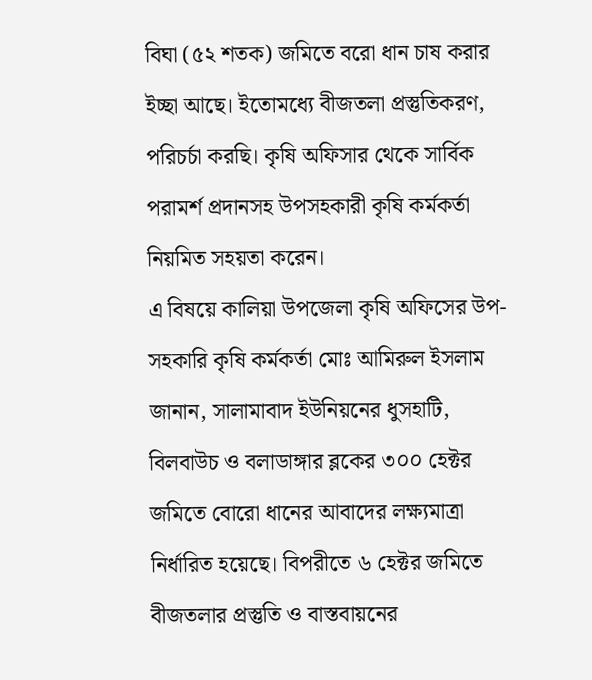বিঘা (৫২ শতক) জমিতে বরো ধান চাষ করার ইচ্ছা আছে। ইতোমধ্যে বীজতলা প্রস্তুতিকরণ, পরিচর্চা করছি। কৃষি অফিসার থেকে সার্বিক পরামর্শ প্রদানসহ উপসহকারী কৃষি কর্মকর্তা নিয়মিত সহয়তা করেন।
এ বিষয়ে কালিয়া উপজেলা কৃষি অফিসের উপ-সহকারি কৃষি কর্মকর্তা মোঃ আমিরুল ইসলাম জানান, সালামাবাদ ইউনিয়নের ধুসহাটি, বিলবাউচ ও বলাডাঙ্গার ব্লকের ৩০০ হেক্টর জমিতে বোরো ধানের আবাদের লক্ষ্যমাত্রা নির্ধারিত হয়েছে। বিপরীতে ৬ হেক্টর জমিতে বীজতলার প্রস্তুতি ও বাস্তবায়নের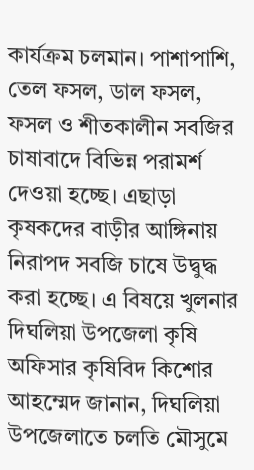কার্যক্রম চলমান। পাশাপাশি, তেল ফসল, ডাল ফসল, ফসল ও শীতকালীন সবজির চাষাবাদে বিভিন্ন পরামর্শ দেওয়া হচ্ছে। এছাড়া কৃষকদের বাড়ীর আঙ্গিনায় নিরাপদ সবজি চাষে উদ্বুদ্ধ করা হচ্ছে। এ বিষয়ে খুলনার দিঘলিয়া উপজেলা কৃষি অফিসার কৃষিবিদ কিশোর আহম্মেদ জানান, দিঘলিয়া উপজেলাতে চলতি মৌসুমে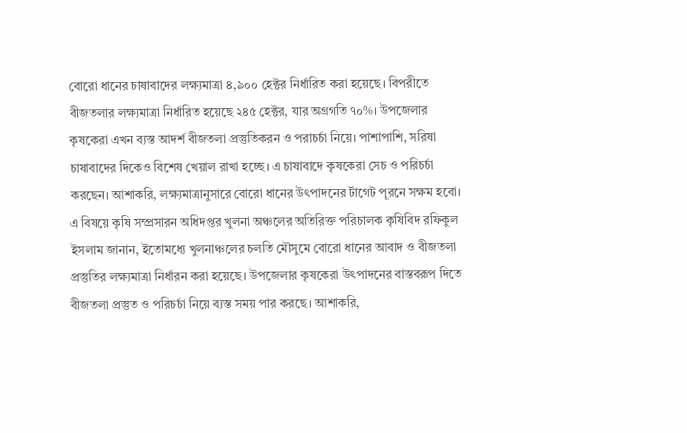বোরো ধানের চাষাবাদের লক্ষ্যমাত্রা ৪,৯০০ হেক্টর নির্ধারিত করা হয়েছে। বিপরীতে বীজতলার লক্ষ্যমাত্রা নির্ধারিত হয়েছে ২৪৫ হেক্টর, যার অগ্রগতি ৭০%। উপজেলার কৃষকেরা এখন ব্যস্ত আদর্শ বীজতলা প্রস্তুতিকরন ও পরাচর্চা নিয়ে। পাশাপাশি, সরিষা চাষাবাদের দিকেও বিশেষ খেয়াল রাখা হচ্ছে। এ চাষাবাদে কৃষকেরা সেচ ও পরিচর্চা করছেন। আশাকরি, লক্ষ্যমাত্রানুসারে বোরো ধানের উৎপাদনের র্টাগেট পূরনে সক্ষম হবো।
এ বিষয়ে কৃষি সম্প্রসারন অধিদপ্তর খুলনা অঞ্চলের অতিরিক্ত পরিচালক কৃষিবিদ রফিকুল ইসলাম জানান, ইতোমধ্যে খুলনাঞ্চলের চলতি মৌসুমে বোরো ধানের আবাদ ও বীজতলা প্রস্তুতির লক্ষ্যমাত্রা নির্ধারন করা হয়েছে। উপজেলার কৃষকেরা উৎপাদনের বাস্তবরূপ দিতে বীজতলা প্রস্তুত ও পরিচর্চা নিয়ে ব্যস্ত সময় পার করছে। আশাকরি,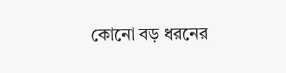কোনো বড় ধরনের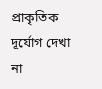প্রাকৃতিক দূর্যোগ দেখা না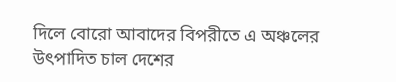দিলে বোরো আবাদের বিপরীতে এ অঞ্চলের উৎপাদিত চাল দেশের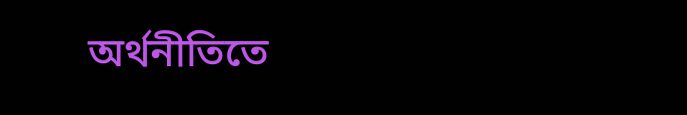অর্থনীতিতে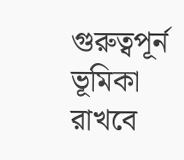গুরুত্বপূর্ন ভূমিকা রাখবে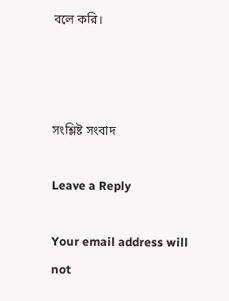বলে করি।



সংশ্লিষ্ট সংবাদ

Leave a Reply

Your email address will not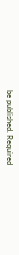be published. Required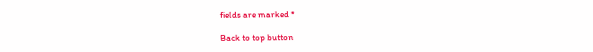fields are marked *

Back to top button